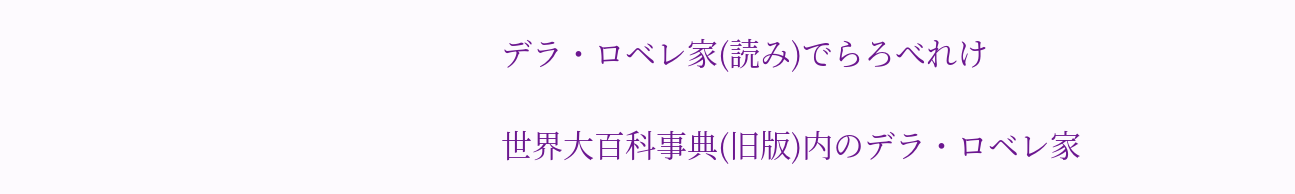デラ・ロベレ家(読み)でらろべれけ

世界大百科事典(旧版)内のデラ・ロベレ家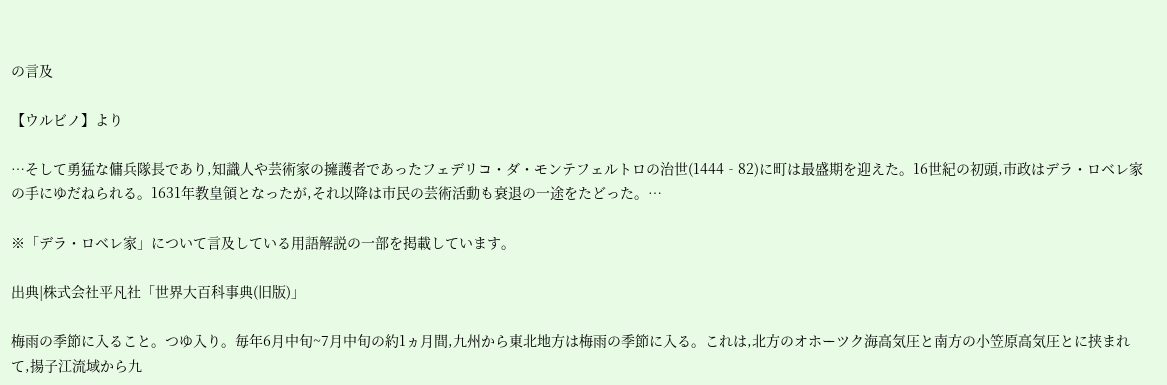の言及

【ウルビノ】より

…そして勇猛な傭兵隊長であり,知識人や芸術家の擁護者であったフェデリコ・ダ・モンテフェルトロの治世(1444‐82)に町は最盛期を迎えた。16世紀の初頭,市政はデラ・ロベレ家の手にゆだねられる。1631年教皇領となったが,それ以降は市民の芸術活動も衰退の一途をたどった。…

※「デラ・ロベレ家」について言及している用語解説の一部を掲載しています。

出典|株式会社平凡社「世界大百科事典(旧版)」

梅雨の季節に入ること。つゆ入り。毎年6月中旬~7月中旬の約1ヵ月間,九州から東北地方は梅雨の季節に入る。これは,北方のオホーツク海高気圧と南方の小笠原高気圧とに挟まれて,揚子江流域から九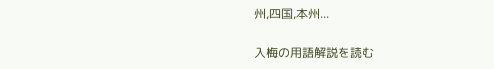州,四国,本州...

入梅の用語解説を読む